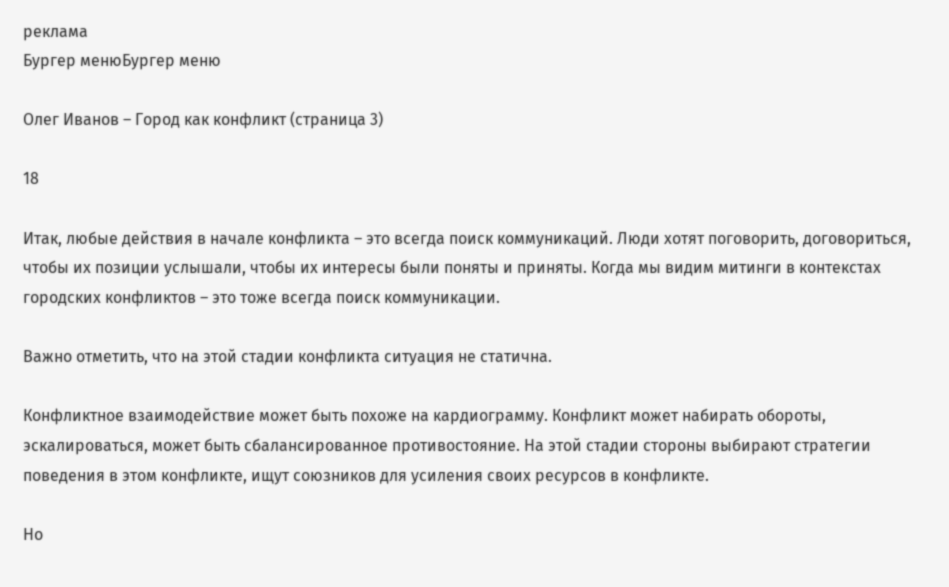реклама
Бургер менюБургер меню

Олег Иванов – Город как конфликт (страница 3)

18

Итак, любые действия в начале конфликта – это всегда поиск коммуникаций. Люди хотят поговорить, договориться, чтобы их позиции услышали, чтобы их интересы были поняты и приняты. Когда мы видим митинги в контекстах городских конфликтов – это тоже всегда поиск коммуникации.

Важно отметить, что на этой стадии конфликта ситуация не статична.

Конфликтное взаимодействие может быть похоже на кардиограмму. Конфликт может набирать обороты, эскалироваться, может быть сбалансированное противостояние. На этой стадии стороны выбирают стратегии поведения в этом конфликте, ищут союзников для усиления своих ресурсов в конфликте.

Но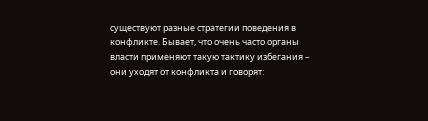существуют разные стратегии поведения в конфликте. Бывает, что очень часто органы власти применяют такую тактику избегания – они уходят от конфликта и говорят: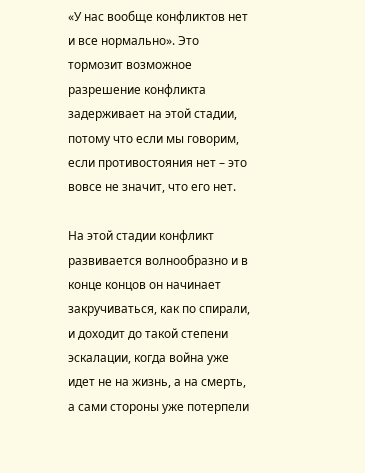«У нас вообще конфликтов нет и все нормально». Это тормозит возможное разрешение конфликта задерживает на этой стадии, потому что если мы говорим, если противостояния нет – это вовсе не значит, что его нет.

На этой стадии конфликт развивается волнообразно и в конце концов он начинает закручиваться, как по спирали, и доходит до такой степени эскалации, когда война уже идет не на жизнь, а на смерть, а сами стороны уже потерпели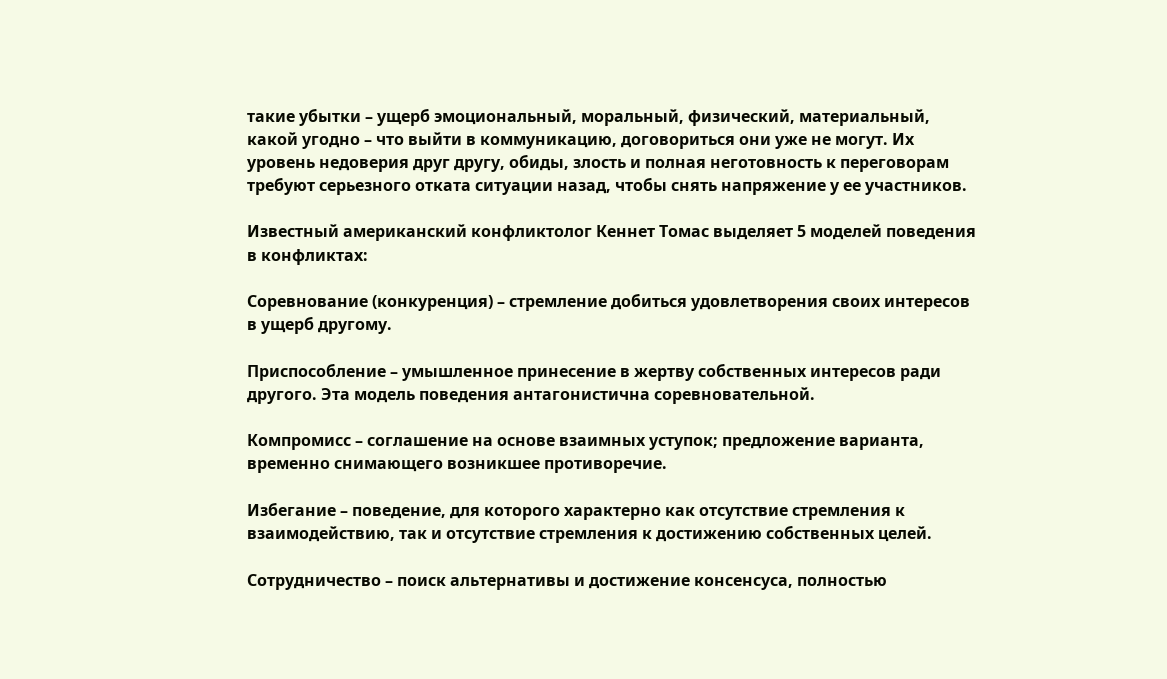такие убытки – ущерб эмоциональный, моральный, физический, материальный, какой угодно – что выйти в коммуникацию, договориться они уже не могут. Их уровень недоверия друг другу, обиды, злость и полная неготовность к переговорам требуют серьезного отката ситуации назад, чтобы снять напряжение у ее участников.

Известный американский конфликтолог Кеннет Томас выделяет 5 моделей поведения в конфликтах:

Соревнование (конкуренция) – стремление добиться удовлетворения своих интересов в ущерб другому.

Приспособление – умышленное принесение в жертву собственных интересов ради другого. Эта модель поведения антагонистична соревновательной.

Компромисс – соглашение на основе взаимных уступок; предложение варианта, временно снимающего возникшее противоречие.

Избегание – поведение, для которого характерно как отсутствие стремления к взаимодействию, так и отсутствие стремления к достижению собственных целей.

Сотрудничество – поиск альтернативы и достижение консенсуса, полностью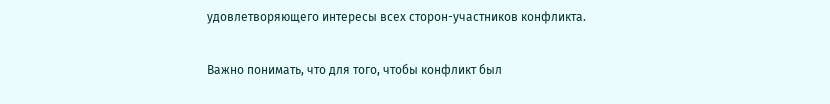удовлетворяющего интересы всех сторон-участников конфликта.

Важно понимать, что для того, чтобы конфликт был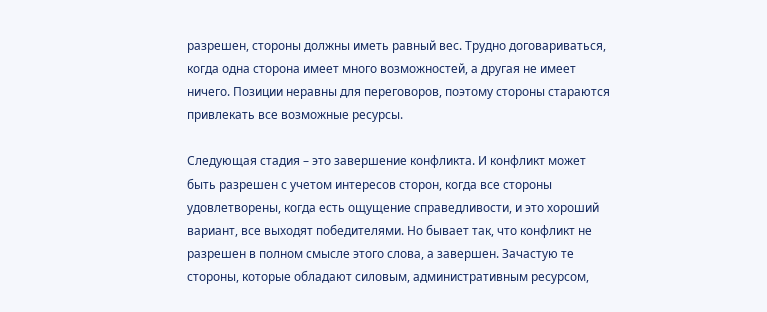разрешен, стороны должны иметь равный вес. Трудно договариваться, когда одна сторона имеет много возможностей, а другая не имеет ничего. Позиции неравны для переговоров, поэтому стороны стараются привлекать все возможные ресурсы.

Следующая стадия – это завершение конфликта. И конфликт может быть разрешен с учетом интересов сторон, когда все стороны удовлетворены, когда есть ощущение справедливости, и это хороший вариант, все выходят победителями. Но бывает так, что конфликт не разрешен в полном смысле этого слова, а завершен. Зачастую те стороны, которые обладают силовым, административным ресурсом,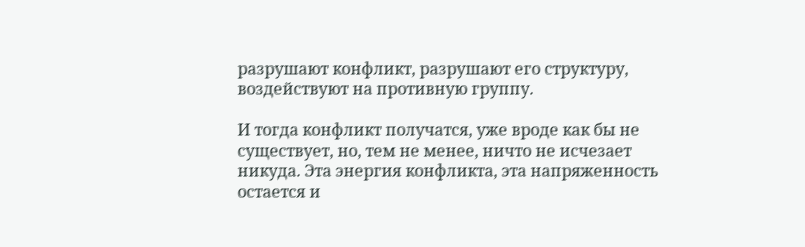разрушают конфликт, разрушают его структуру, воздействуют на противную группу.

И тогда конфликт получатся, уже вроде как бы не существует, но, тем не менее, ничто не исчезает никуда. Эта энергия конфликта, эта напряженность остается и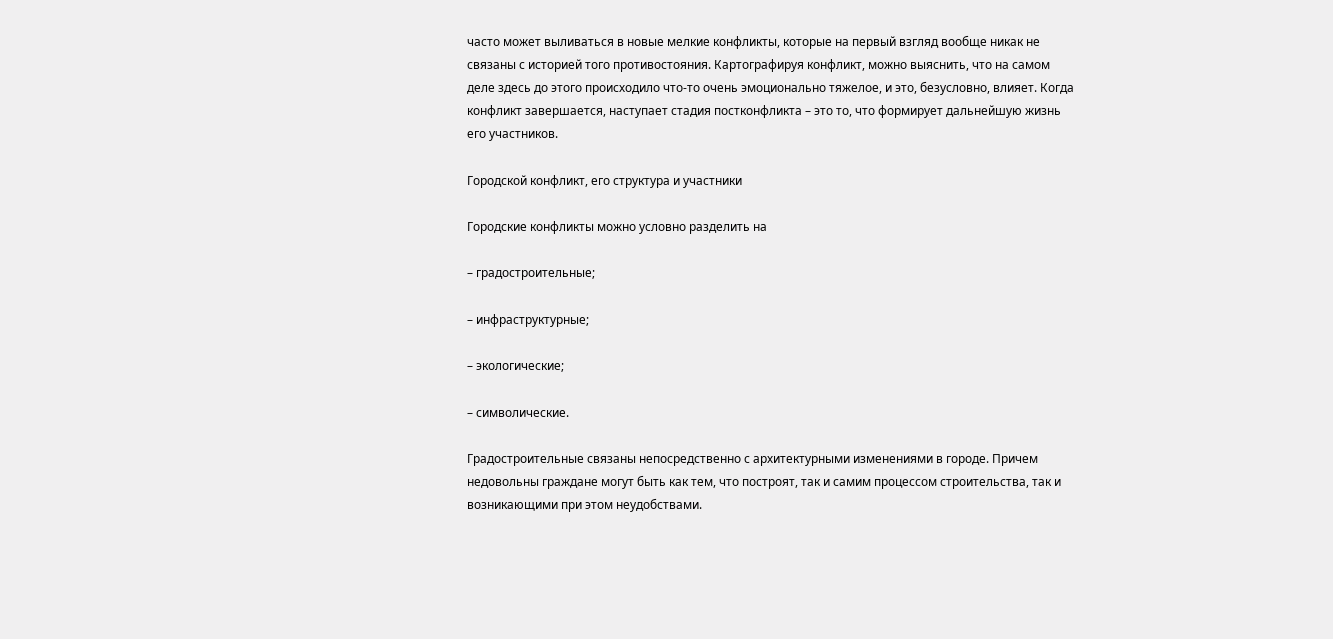часто может выливаться в новые мелкие конфликты, которые на первый взгляд вообще никак не связаны с историей того противостояния. Картографируя конфликт, можно выяснить, что на самом деле здесь до этого происходило что-то очень эмоционально тяжелое, и это, безусловно, влияет. Когда конфликт завершается, наступает стадия постконфликта – это то, что формирует дальнейшую жизнь его участников.

Городской конфликт, его структура и участники

Городские конфликты можно условно разделить на

– градостроительные;

– инфраструктурные;

– экологические;

– символические.

Градостроительные связаны непосредственно с архитектурными изменениями в городе. Причем недовольны граждане могут быть как тем, что построят, так и самим процессом строительства, так и возникающими при этом неудобствами.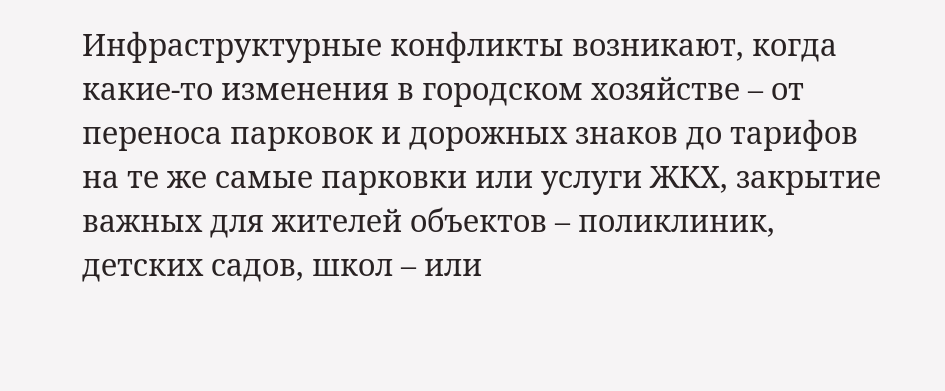Инфраструктурные конфликты возникают, когда какие-то изменения в городском хозяйстве – от переноса парковок и дорожных знаков до тарифов на те же самые парковки или услуги ЖКХ, закрытие важных для жителей объектов – поликлиник, детских садов, школ – или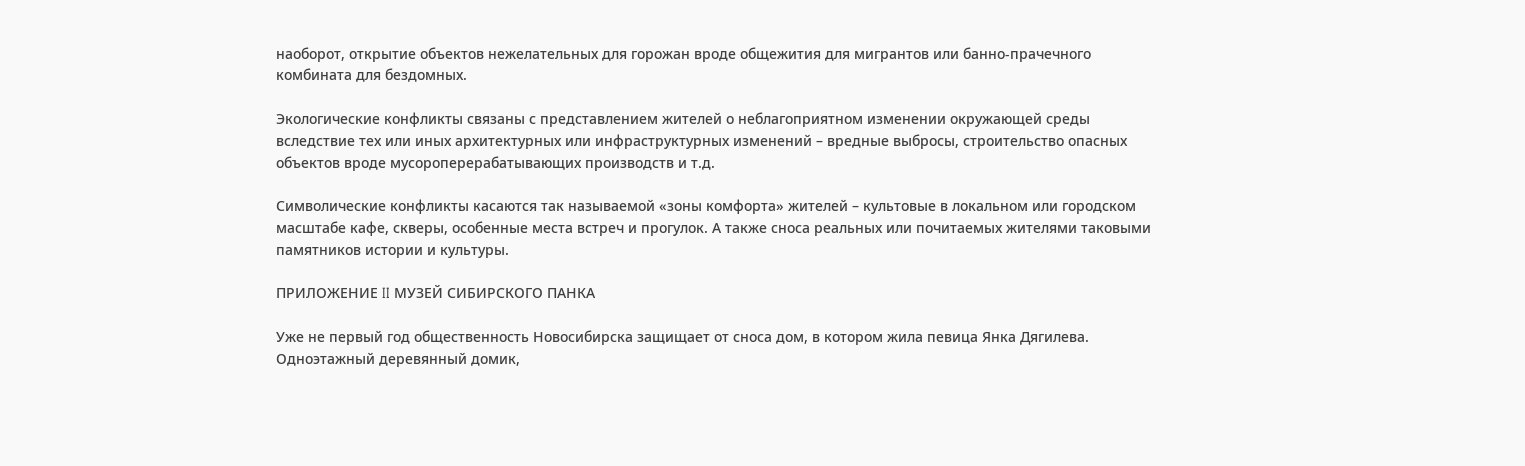наоборот, открытие объектов нежелательных для горожан вроде общежития для мигрантов или банно-прачечного комбината для бездомных.

Экологические конфликты связаны с представлением жителей о неблагоприятном изменении окружающей среды вследствие тех или иных архитектурных или инфраструктурных изменений – вредные выбросы, строительство опасных объектов вроде мусороперерабатывающих производств и т.д.

Символические конфликты касаются так называемой «зоны комфорта» жителей – культовые в локальном или городском масштабе кафе, скверы, особенные места встреч и прогулок. А также сноса реальных или почитаемых жителями таковыми памятников истории и культуры.

ПРИЛОЖЕНИЕ II МУЗЕЙ СИБИРСКОГО ПАНКА

Уже не первый год общественность Новосибирска защищает от сноса дом, в котором жила певица Янка Дягилева. Одноэтажный деревянный домик,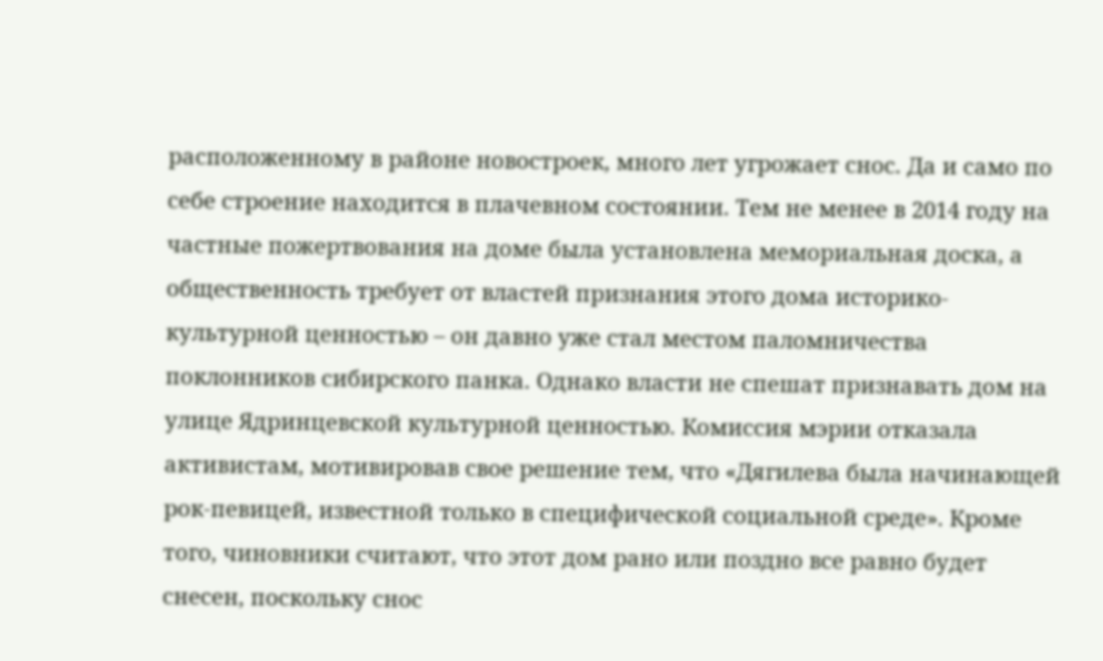расположенному в районе новостроек, много лет угрожает снос. Да и само по себе строение находится в плачевном состоянии. Тем не менее в 2014 году на частные пожертвования на доме была установлена мемориальная доска, а общественность требует от властей признания этого дома историко-культурной ценностью – он давно уже стал местом паломничества поклонников сибирского панка. Однако власти не спешат признавать дом на улице Ядринцевской культурной ценностью. Комиссия мэрии отказала активистам, мотивировав свое решение тем, что «Дягилева была начинающей рок-певицей, известной только в специфической социальной среде». Кроме того, чиновники считают, что этот дом рано или поздно все равно будет снесен, поскольку снос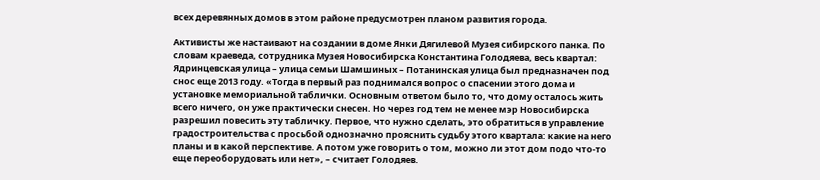всех деревянных домов в этом районе предусмотрен планом развития города.

Активисты же настаивают на создании в доме Янки Дягилевой Музея сибирского панка. По словам краеведа, сотрудника Музея Новосибирска Константина Голодяева, весь квартал: Ядринцевская улица – улица семьи Шамшиных – Потанинская улица был предназначен под снос еще 2013 году. «Тогда в первый раз поднимался вопрос о спасении этого дома и установке мемориальной таблички. Основным ответом было то, что дому осталось жить всего ничего, он уже практически снесен. Но через год тем не менее мэр Новосибирска разрешил повесить эту табличку. Первое, что нужно сделать, это обратиться в управление градостроительства с просьбой однозначно прояснить судьбу этого квартала: какие на него планы и в какой перспективе. А потом уже говорить о том, можно ли этот дом подо что-то еще переоборудовать или нет», – считает Голодяев.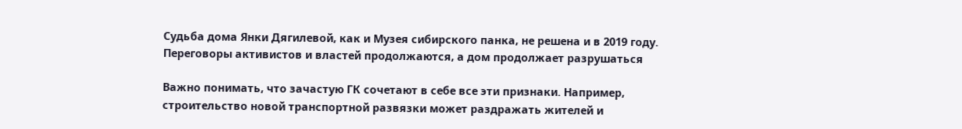Судьба дома Янки Дягилевой, как и Музея сибирского панка, не решена и в 2019 году. Переговоры активистов и властей продолжаются, а дом продолжает разрушаться

Важно понимать, что зачастую ГК сочетают в себе все эти признаки. Например, строительство новой транспортной развязки может раздражать жителей и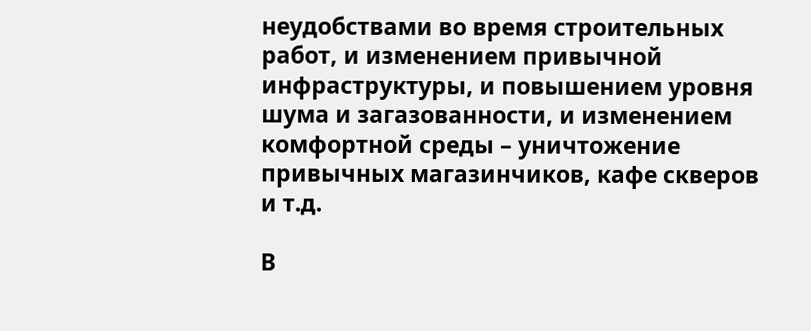неудобствами во время строительных работ, и изменением привычной инфраструктуры, и повышением уровня шума и загазованности, и изменением комфортной среды – уничтожение привычных магазинчиков, кафе скверов и т.д.

В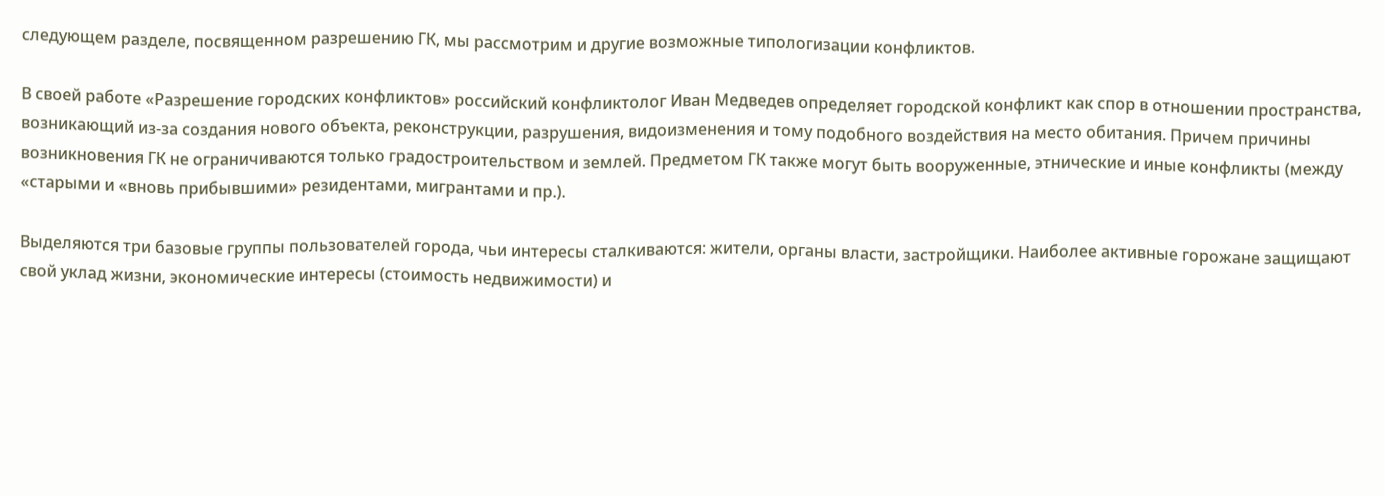следующем разделе, посвященном разрешению ГК, мы рассмотрим и другие возможные типологизации конфликтов.

В своей работе «Разрешение городских конфликтов» российский конфликтолог Иван Медведев определяет городской конфликт как спор в отношении пространства, возникающий из-за создания нового объекта, реконструкции, разрушения, видоизменения и тому подобного воздействия на место обитания. Причем причины возникновения ГК не ограничиваются только градостроительством и землей. Предметом ГК также могут быть вооруженные, этнические и иные конфликты (между «старыми и «вновь прибывшими» резидентами, мигрантами и пр.).

Выделяются три базовые группы пользователей города, чьи интересы сталкиваются: жители, органы власти, застройщики. Наиболее активные горожане защищают свой уклад жизни, экономические интересы (стоимость недвижимости) и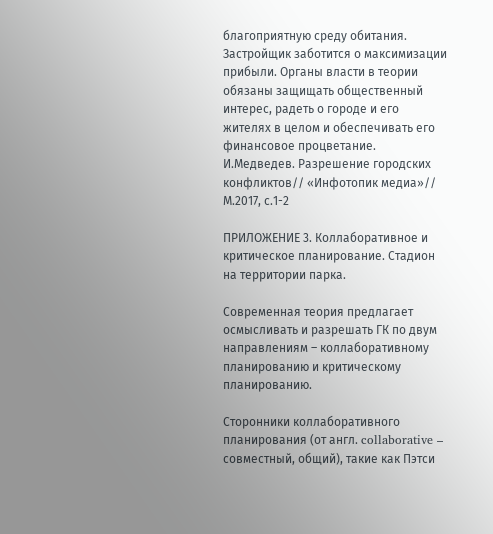благоприятную среду обитания. Застройщик заботится о максимизации прибыли. Органы власти в теории обязаны защищать общественный интерес, радеть о городе и его жителях в целом и обеспечивать его финансовое процветание. И.Медведев. Разрешение городских конфликтов// «Инфотопик медиа»// М.2017, с.1-2

ПРИЛОЖЕНИЕ 3. Коллаборативное и критическое планирование. Стадион на территории парка.

Современная теория предлагает осмысливать и разрешать ГК по двум направлениям – коллаборативному планированию и критическому планированию.

Сторонники коллаборативного планирования (от англ. collaborative – совместный, общий), такие как Пэтси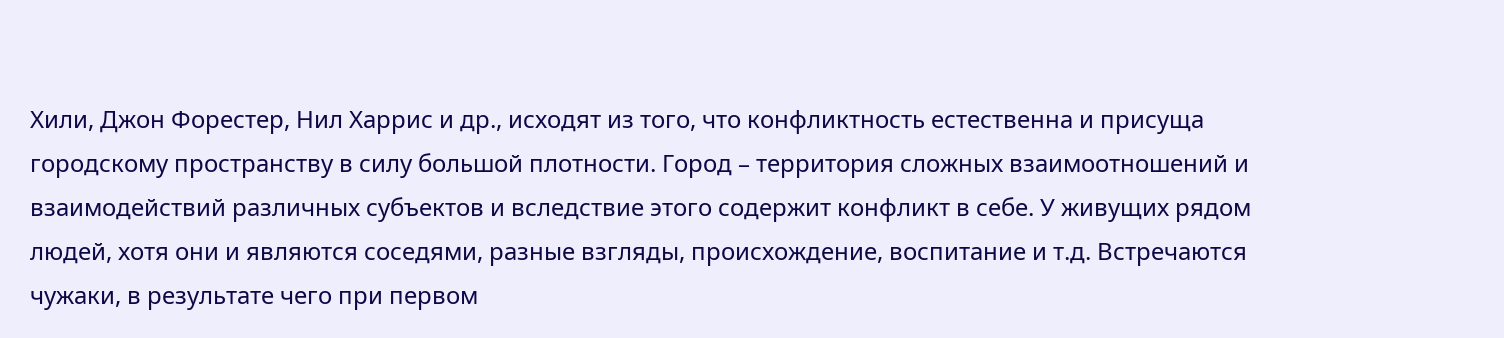Хили, Джон Форестер, Нил Харрис и др., исходят из того, что конфликтность естественна и присуща городскому пространству в силу большой плотности. Город – территория сложных взаимоотношений и взаимодействий различных субъектов и вследствие этого содержит конфликт в себе. У живущих рядом людей, хотя они и являются соседями, разные взгляды, происхождение, воспитание и т.д. Встречаются чужаки, в результате чего при первом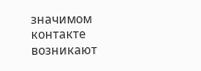значимом контакте возникают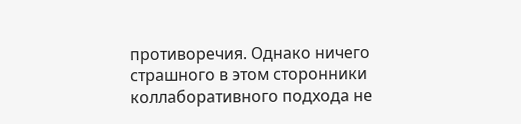противоречия. Однако ничего страшного в этом сторонники коллаборативного подхода не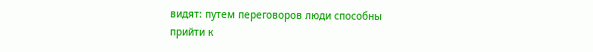видят: путем переговоров люди способны прийти к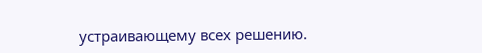устраивающему всех решению.